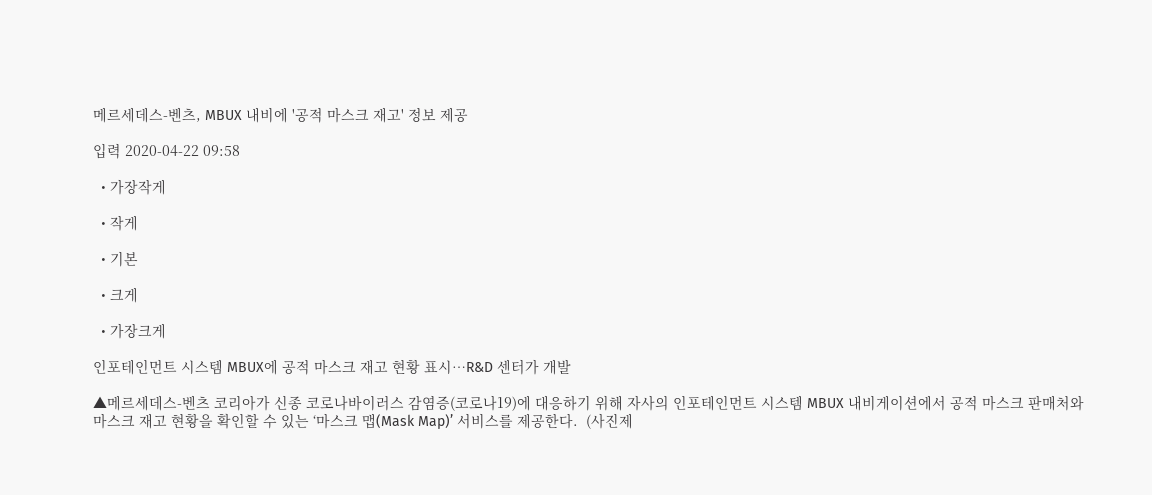메르세데스-벤츠, MBUX 내비에 '공적 마스크 재고' 정보 제공

입력 2020-04-22 09:58

  • 가장작게

  • 작게

  • 기본

  • 크게

  • 가장크게

인포테인먼트 시스템 MBUX에 공적 마스크 재고 현황 표시…R&D 센터가 개발

▲메르세데스-벤츠 코리아가 신종 코로나바이러스 감염증(코로나19)에 대응하기 위해 자사의 인포테인먼트 시스템 MBUX 내비게이션에서 공적 마스크 판매처와 마스크 재고 현황을 확인할 수 있는 ‘마스크 맵(Mask Map)’ 서비스를 제공한다.  (사진제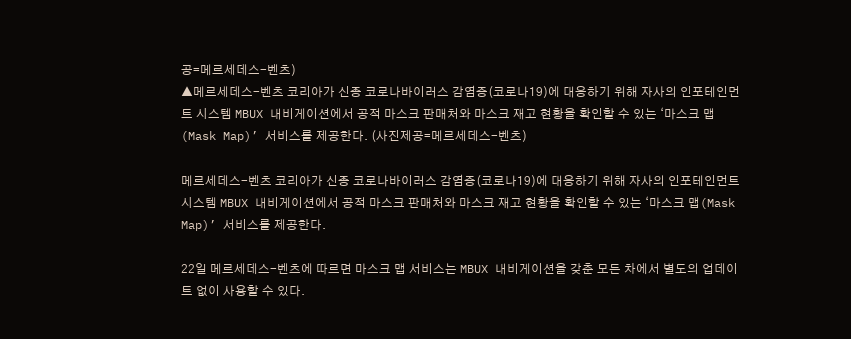공=메르세데스-벤츠)
▲메르세데스-벤츠 코리아가 신종 코로나바이러스 감염증(코로나19)에 대응하기 위해 자사의 인포테인먼트 시스템 MBUX 내비게이션에서 공적 마스크 판매처와 마스크 재고 현황을 확인할 수 있는 ‘마스크 맵(Mask Map)’ 서비스를 제공한다. (사진제공=메르세데스-벤츠)

메르세데스-벤츠 코리아가 신종 코로나바이러스 감염증(코로나19)에 대응하기 위해 자사의 인포테인먼트 시스템 MBUX 내비게이션에서 공적 마스크 판매처와 마스크 재고 현황을 확인할 수 있는 ‘마스크 맵(Mask Map)’ 서비스를 제공한다.

22일 메르세데스-벤츠에 따르면 마스크 맵 서비스는 MBUX 내비게이션을 갖춘 모든 차에서 별도의 업데이트 없이 사용할 수 있다.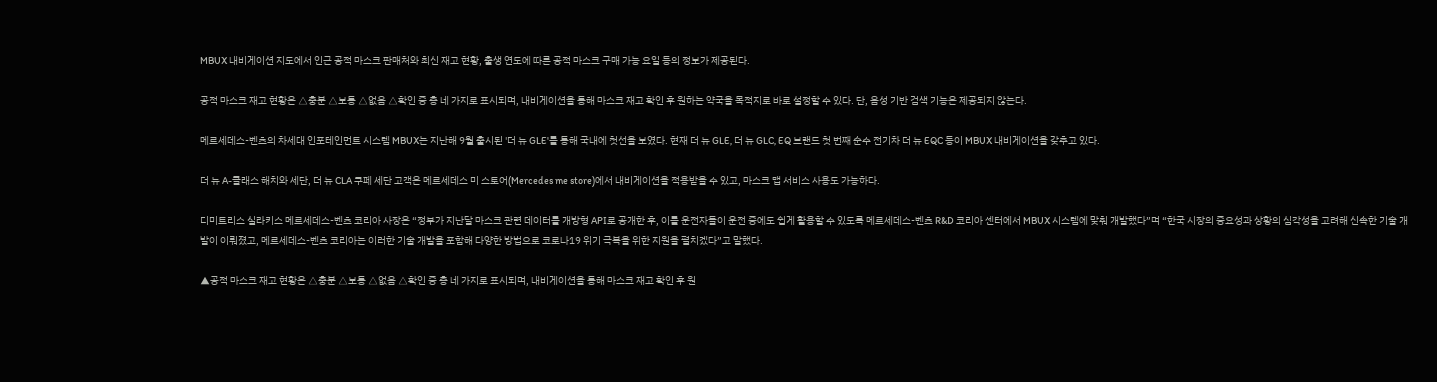MBUX 내비게이션 지도에서 인근 공적 마스크 판매처와 최신 재고 현황, 출생 연도에 따른 공적 마스크 구매 가능 요일 등의 정보가 제공된다.

공적 마스크 재고 현황은 △충분 △보통 △없음 △확인 중 총 네 가지로 표시되며, 내비게이션을 통해 마스크 재고 확인 후 원하는 약국을 목적지로 바로 설정할 수 있다. 단, 음성 기반 검색 기능은 제공되지 않는다.

메르세데스-벤츠의 차세대 인포테인먼트 시스템 MBUX는 지난해 9월 출시된 '더 뉴 GLE'를 통해 국내에 첫선을 보였다. 현재 더 뉴 GLE, 더 뉴 GLC, EQ 브랜드 첫 번째 순수 전기차 더 뉴 EQC 등이 MBUX 내비게이션을 갖추고 있다.

더 뉴 A-클래스 해치와 세단, 더 뉴 CLA 쿠페 세단 고객은 메르세데스 미 스토어(Mercedes me store)에서 내비게이션을 적용받을 수 있고, 마스크 맵 서비스 사용도 가능하다.

디미트리스 실라키스 메르세데스-벤츠 코리아 사장은 “정부가 지난달 마스크 관련 데이터를 개방형 API로 공개한 후, 이를 운전자들이 운전 중에도 쉽게 활용할 수 있도록 메르세데스-벤츠 R&D 코리아 센터에서 MBUX 시스템에 맞춰 개발했다”며 “한국 시장의 중요성과 상황의 심각성을 고려해 신속한 기술 개발이 이뤄졌고, 메르세데스-벤츠 코리아는 이러한 기술 개발을 포함해 다양한 방법으로 코로나19 위기 극복을 위한 지원을 펼치겠다”고 말했다.

▲공적 마스크 재고 현황은 △충분 △보통 △없음 △확인 중 총 네 가지로 표시되며, 내비게이션을 통해 마스크 재고 확인 후 원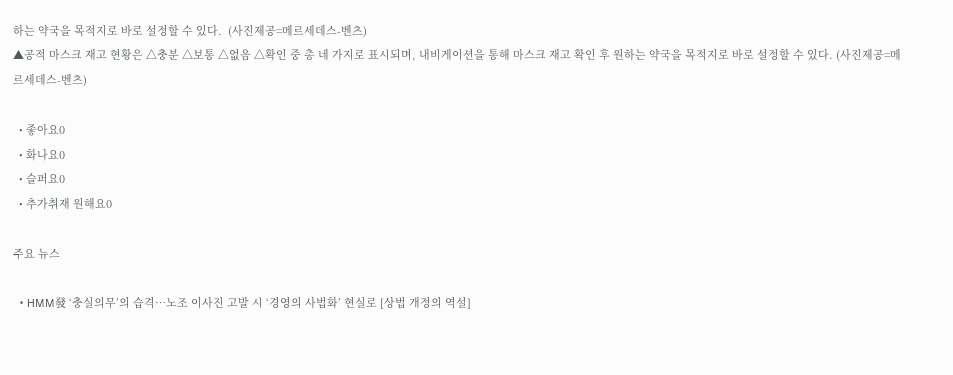하는 약국을 목적지로 바로 설정할 수 있다.  (사진제공=메르세데스-벤츠)
▲공적 마스크 재고 현황은 △충분 △보통 △없음 △확인 중 총 네 가지로 표시되며, 내비게이션을 통해 마스크 재고 확인 후 원하는 약국을 목적지로 바로 설정할 수 있다. (사진제공=메르세데스-벤츠)

  • 좋아요0
  • 화나요0
  • 슬퍼요0
  • 추가취재 원해요0

주요 뉴스

  • HMM發 ‘충실의무’의 습격…노조 이사진 고발 시 ‘경영의 사법화’ 현실로 [상법 개정의 역설]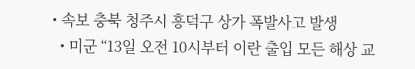• 속보 충북 청주시 흥덕구 상가 폭발사고 발생
  • 미군 “13일 오전 10시부터 이란 출입 모든 해상 교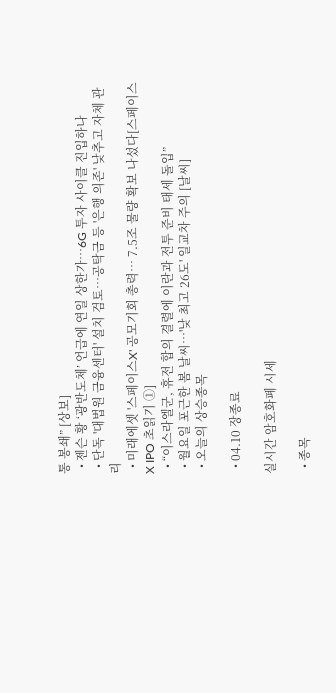통 봉쇄” [상보]
  • 젠슨 황 ‘광반도체’ 언급에 연일 상한가⋯6G 투자 사이클 진입하나
  • 단독 '대법원 금융센터' 설치 검토…공탁금 등 '은행 의존' 낮추고 자체 관리
  • 미래에셋 '스페이스X' 공모기회 총력… 7.5조 물량 확보 나섰다[스페이스X IPO 초읽기 ①]
  • “이스라엘군, 휴전 합의 결렬에 이란과 전투 준비 태세 돌입”
  • 월요일 포근한 봄 날씨…'낮 최고 26도' 일교차 주의 [날씨]
  • 오늘의 상승종목

  • 04.10 장종료

실시간 암호화폐 시세

  • 종목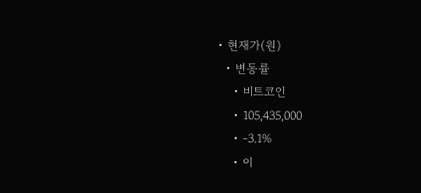• 현재가(원)
  • 변동률
    • 비트코인
    • 105,435,000
    • -3.1%
    • 이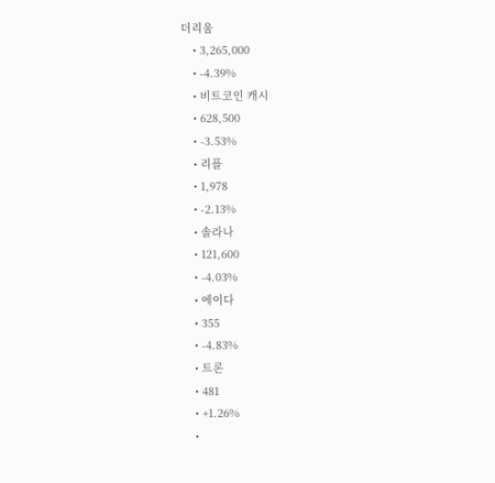더리움
    • 3,265,000
    • -4.39%
    • 비트코인 캐시
    • 628,500
    • -3.53%
    • 리플
    • 1,978
    • -2.13%
    • 솔라나
    • 121,600
    • -4.03%
    • 에이다
    • 355
    • -4.83%
    • 트론
    • 481
    • +1.26%
    •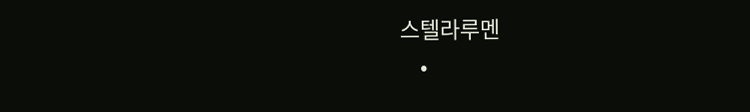스텔라루멘
    •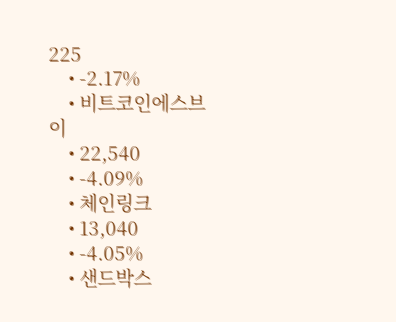225
    • -2.17%
    • 비트코인에스브이
    • 22,540
    • -4.09%
    • 체인링크
    • 13,040
    • -4.05%
    • 샌드박스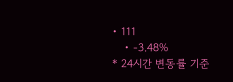• 111
    • -3.48%
* 24시간 변동률 기준